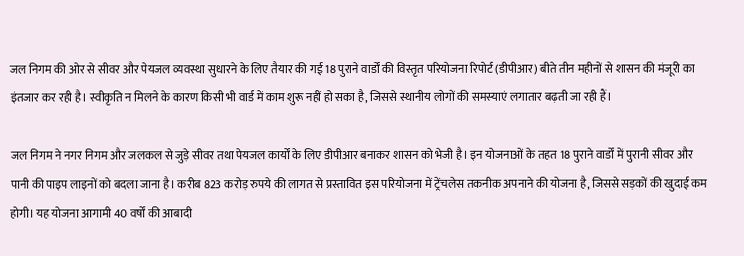जल निगम की ओर से सीवर और पेयजल व्यवस्था सुधारने के लिए तैयार की गई 18 पुराने वार्डों की विस्तृत परियोजना रिपोर्ट (डीपीआर) बीते तीन महीनों से शासन की मंजूरी का इंतजार कर रही है। स्वीकृति न मिलने के कारण किसी भी वार्ड में काम शुरू नहीं हो सका है, जिससे स्थानीय लोगों की समस्याएं लगातार बढ़ती जा रही हैं।

जल निगम ने नगर निगम और जलकल से जुड़े सीवर तथा पेयजल कार्यों के लिए डीपीआर बनाकर शासन को भेजी है। इन योजनाओं के तहत 18 पुराने वार्डों में पुरानी सीवर और पानी की पाइप लाइनों को बदला जाना है। करीब 823 करोड़ रुपये की लागत से प्रस्तावित इस परियोजना में ट्रेंचलेस तकनीक अपनाने की योजना है, जिससे सड़कों की खुदाई कम होगी। यह योजना आगामी 40 वर्षों की आबादी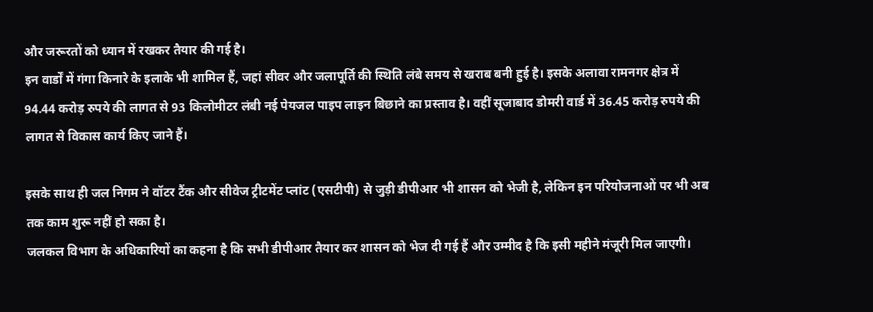और जरूरतों को ध्यान में रखकर तैयार की गई है।
इन वार्डों में गंगा किनारे के इलाके भी शामिल हैं, जहां सीवर और जलापूर्ति की स्थिति लंबे समय से खराब बनी हुई है। इसके अलावा रामनगर क्षेत्र में 94.44 करोड़ रुपये की लागत से 93 किलोमीटर लंबी नई पेयजल पाइप लाइन बिछाने का प्रस्ताव है। वहीं सूजाबाद डोमरी वार्ड में 36.45 करोड़ रुपये की लागत से विकास कार्य किए जाने हैं।

इसके साथ ही जल निगम ने वॉटर टैंक और सीवेज ट्रीटमेंट प्लांट (एसटीपी) से जुड़ी डीपीआर भी शासन को भेजी है, लेकिन इन परियोजनाओं पर भी अब तक काम शुरू नहीं हो सका है।
जलकल विभाग के अधिकारियों का कहना है कि सभी डीपीआर तैयार कर शासन को भेज दी गई हैं और उम्मीद है कि इसी महीने मंजूरी मिल जाएगी।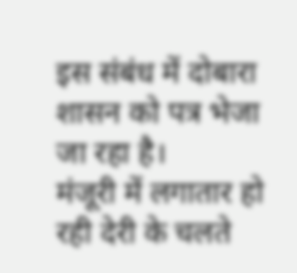इस संबंध में दोबारा शासन को पत्र भेजा जा रहा है।
मंजूरी में लगातार हो रही देरी के चलते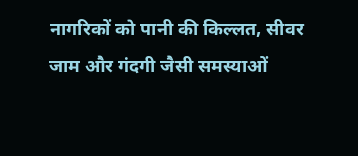नागरिकों को पानी की किल्लत, सीवर जाम और गंदगी जैसी समस्याओं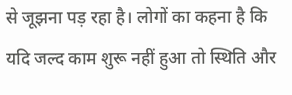से जूझना पड़ रहा है। लोगों का कहना है कि यदि जल्द काम शुरू नहीं हुआ तो स्थिति और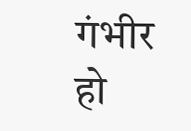गंभीर हो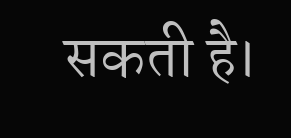सकती है।